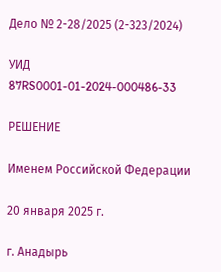Дело № 2-28/2025 (2-323/2024)

УИД 87RS0001-01-2024-000486-33

РЕШЕНИЕ

Именем Российской Федерации

20 января 2025 г.

г. Анадырь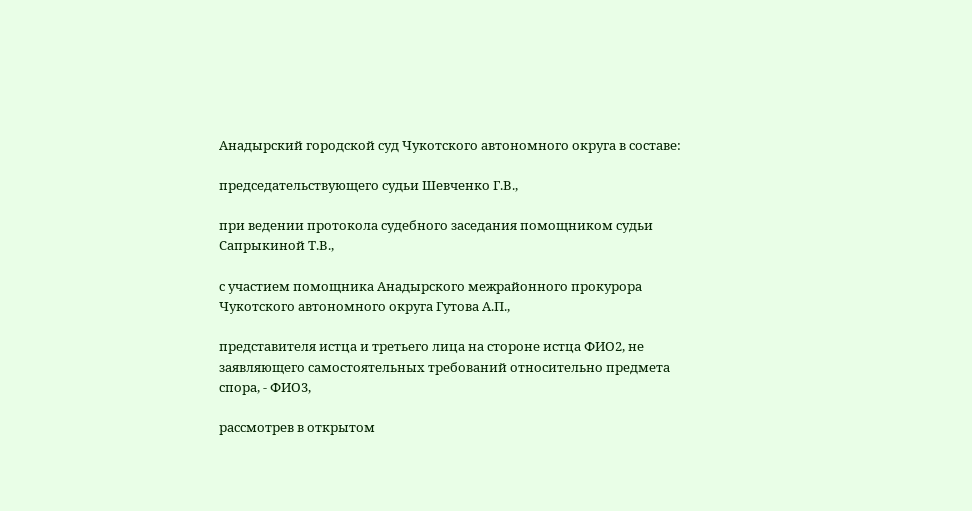Анадырский городской суд Чукотского автономного округа в составе:

председательствующего судьи Шевченко Г.В.,

при ведении протокола судебного заседания помощником судьи Сапрыкиной Т.В.,

с участием помощника Анадырского межрайонного прокурора Чукотского автономного округа Гутова А.П.,

представителя истца и третьего лица на стороне истца ФИО2, не заявляющего самостоятельных требований относительно предмета спора, - ФИО3,

рассмотрев в открытом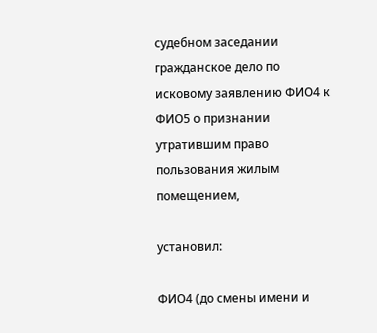судебном заседании гражданское дело по исковому заявлению ФИО4 к ФИО5 о признании утратившим право пользования жилым помещением,

установил:

ФИО4 (до смены имени и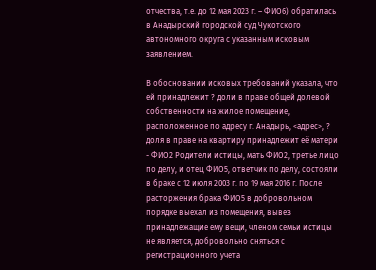отчества, т.е. до 12 мая 2023 г. – ФИО6) обратилась в Анадырский городской суд Чукотского автономного округа с указанным исковым заявлением.

В обосновании исковых требований указала, что ей принадлежит ? доли в праве общей долевой собственности на жилое помещение, расположенное по адресу г. Анадырь, <адрес>, ? доля в праве на квартиру принадлежит её матери - ФИО2 Родители истицы, мать ФИО2, третье лицо по делу, и отец ФИО5, ответчик по делу, состояли в браке с 12 июля 2003 г. по 19 мая 2016 г. После расторжения брака ФИО5 в добровольном порядке выехал из помещения, вывез принадлежащие ему вещи, членом семьи истицы не является, добровольно сняться с регистрационного учета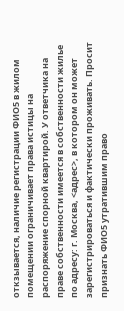откзывается, наличие регистрации ФИО5 в жилом помещении ограничивает права истицы на распоряжение спорной квартирой. У ответчика на праве собственности имеется в собственности жилье по адресу: г. Москва, <адрес>, в котором он может зарегистрироваться и фактически проживать. Просит признать ФИО5 утратившим право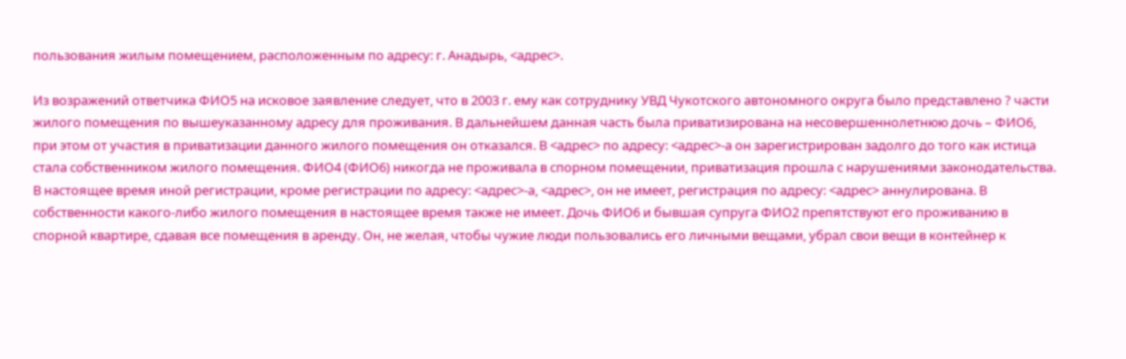пользования жилым помещением, расположенным по адресу: г. Анадырь, <адрес>.

Из возражений ответчика ФИО5 на исковое заявление следует, что в 2003 г. ему как сотруднику УВД Чукотского автономного округа было представлено ? части жилого помещения по вышеуказанному адресу для проживания. В дальнейшем данная часть была приватизирована на несовершеннолетнюю дочь – ФИО6, при этом от участия в приватизации данного жилого помещения он отказался. В <адрес> по адресу: <адрес>-а он зарегистрирован задолго до того как истица стала собственником жилого помещения. ФИО4 (ФИО6) никогда не проживала в спорном помещении, приватизация прошла с нарушениями законодательства. В настоящее время иной регистрации, кроме регистрации по адресу: <адрес>-а, <адрес>, он не имеет, регистрация по адресу: <адрес> аннулирована. В собственности какого-либо жилого помещения в настоящее время также не имеет. Дочь ФИО6 и бывшая супруга ФИО2 препятствуют его проживанию в спорной квартире, сдавая все помещения в аренду. Он, не желая, чтобы чужие люди пользовались его личными вещами, убрал свои вещи в контейнер к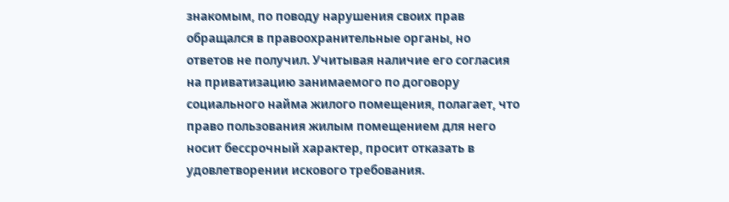знакомым, по поводу нарушения своих прав обращался в правоохранительные органы, но ответов не получил. Учитывая наличие его согласия на приватизацию занимаемого по договору социального найма жилого помещения, полагает, что право пользования жилым помещением для него носит бессрочный характер, просит отказать в удовлетворении искового требования.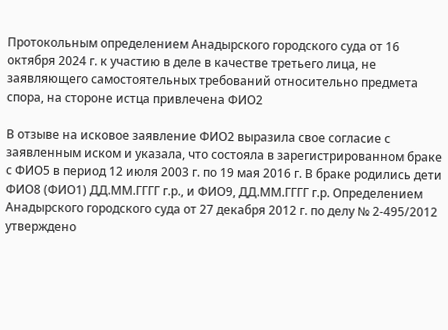Протокольным определением Анадырского городского суда от 16 октября 2024 г. к участию в деле в качестве третьего лица, не заявляющего самостоятельных требований относительно предмета спора, на стороне истца привлечена ФИО2

В отзыве на исковое заявление ФИО2 выразила свое согласие с заявленным иском и указала, что состояла в зарегистрированном браке с ФИО5 в период 12 июля 2003 г. по 19 мая 2016 г. В браке родились дети ФИО8 (ФИО1) ДД.ММ.ГГГГ г.р., и ФИО9, ДД.ММ.ГГГГ г.р. Определением Анадырского городского суда от 27 декабря 2012 г. по делу № 2-495/2012 утверждено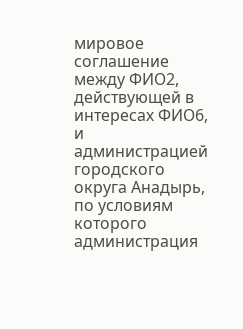мировое соглашение между ФИО2, действующей в интересах ФИО6, и администрацией городского округа Анадырь, по условиям которого администрация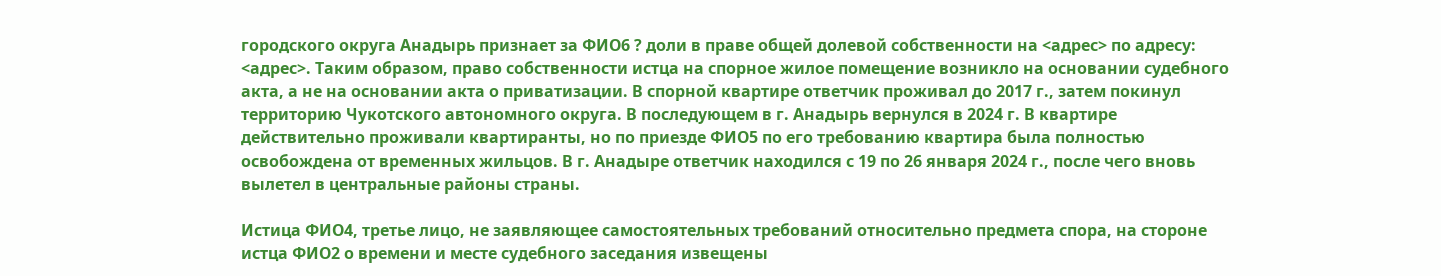городского округа Анадырь признает за ФИО6 ? доли в праве общей долевой собственности на <адрес> по адресу: <адрес>. Таким образом, право собственности истца на спорное жилое помещение возникло на основании судебного акта, а не на основании акта о приватизации. В спорной квартире ответчик проживал до 2017 г., затем покинул территорию Чукотского автономного округа. В последующем в г. Анадырь вернулся в 2024 г. В квартире действительно проживали квартиранты, но по приезде ФИО5 по его требованию квартира была полностью освобождена от временных жильцов. В г. Анадыре ответчик находился с 19 по 26 января 2024 г., после чего вновь вылетел в центральные районы страны.

Истица ФИО4, третье лицо, не заявляющее самостоятельных требований относительно предмета спора, на стороне истца ФИО2 о времени и месте судебного заседания извещены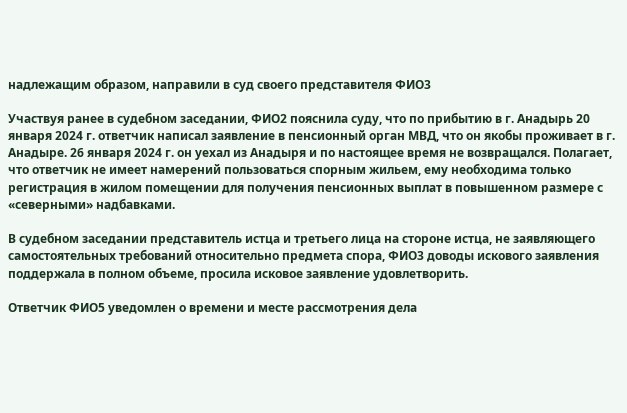надлежащим образом, направили в суд своего представителя ФИО3

Участвуя ранее в судебном заседании, ФИО2 пояснила суду, что по прибытию в г. Анадырь 20 января 2024 г. ответчик написал заявление в пенсионный орган МВД, что он якобы проживает в г. Анадыре. 26 января 2024 г. он уехал из Анадыря и по настоящее время не возвращался. Полагает, что ответчик не имеет намерений пользоваться спорным жильем, ему необходима только регистрация в жилом помещении для получения пенсионных выплат в повышенном размере с «северными» надбавками.

В судебном заседании представитель истца и третьего лица на стороне истца, не заявляющего самостоятельных требований относительно предмета спора, ФИО3 доводы искового заявления поддержала в полном объеме, просила исковое заявление удовлетворить.

Ответчик ФИО5 уведомлен о времени и месте рассмотрения дела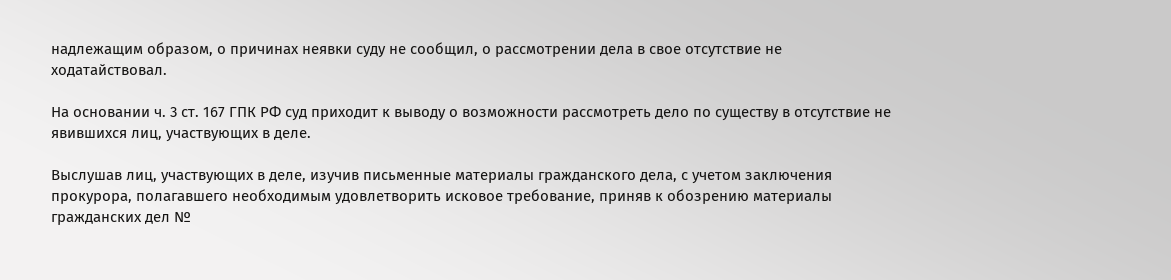надлежащим образом, о причинах неявки суду не сообщил, о рассмотрении дела в свое отсутствие не ходатайствовал.

На основании ч. 3 ст. 167 ГПК РФ суд приходит к выводу о возможности рассмотреть дело по существу в отсутствие не явившихся лиц, участвующих в деле.

Выслушав лиц, участвующих в деле, изучив письменные материалы гражданского дела, с учетом заключения прокурора, полагавшего необходимым удовлетворить исковое требование, приняв к обозрению материалы гражданских дел №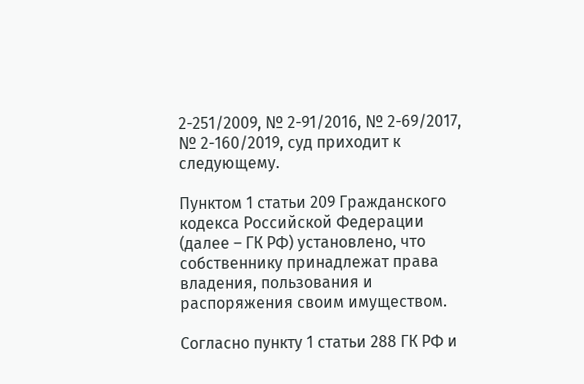2-251/2009, № 2-91/2016, № 2-69/2017, № 2-160/2019, суд приходит к следующему.

Пунктом 1 статьи 209 Гражданского кодекса Российской Федерации (далее – ГК РФ) установлено, что собственнику принадлежат права владения, пользования и распоряжения своим имуществом.

Согласно пункту 1 статьи 288 ГК РФ и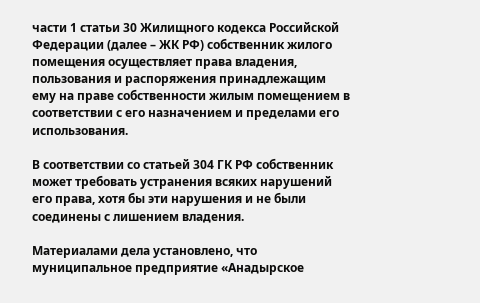части 1 статьи 30 Жилищного кодекса Российской Федерации (далее – ЖК РФ) собственник жилого помещения осуществляет права владения, пользования и распоряжения принадлежащим ему на праве собственности жилым помещением в соответствии с его назначением и пределами его использования.

В соответствии со статьей 304 ГК РФ собственник может требовать устранения всяких нарушений его права, хотя бы эти нарушения и не были соединены с лишением владения.

Материалами дела установлено, что муниципальное предприятие «Анадырское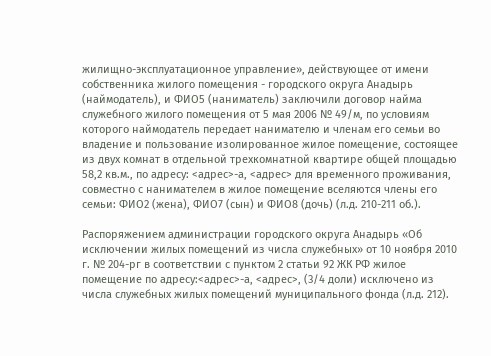жилищно-эксплуатационное управление», действующее от имени собственника жилого помещения - городского округа Анадырь (наймодатель), и ФИО5 (наниматель) заключили договор найма служебного жилого помещения от 5 мая 2006 № 49/м, по условиям которого наймодатель передает нанимателю и членам его семьи во владение и пользование изолированное жилое помещение, состоящее из двух комнат в отдельной трехкомнатной квартире общей площадью 58,2 кв.м., по адресу: <адрес>-а, <адрес> для временного проживания, совместно с нанимателем в жилое помещение вселяются члены его семьи: ФИО2 (жена), ФИО7 (сын) и ФИО8 (дочь) (л.д. 210-211 об.).

Распоряжением администрации городского округа Анадырь «Об исключении жилых помещений из числа служебных» от 10 ноября 2010 г. № 204-рг в соответствии с пунктом 2 статьи 92 ЖК РФ жилое помещение по адресу:<адрес>-а, <адрес>, (3/4 доли) исключено из числа служебных жилых помещений муниципального фонда (л.д. 212).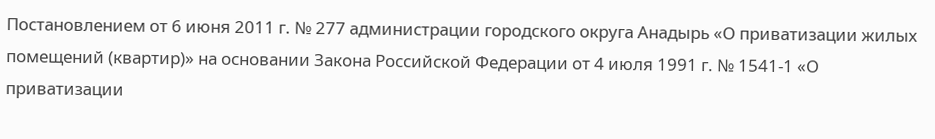Постановлением от 6 июня 2011 г. № 277 администрации городского округа Анадырь «О приватизации жилых помещений (квартир)» на основании Закона Российской Федерации от 4 июля 1991 г. № 1541-1 «О приватизации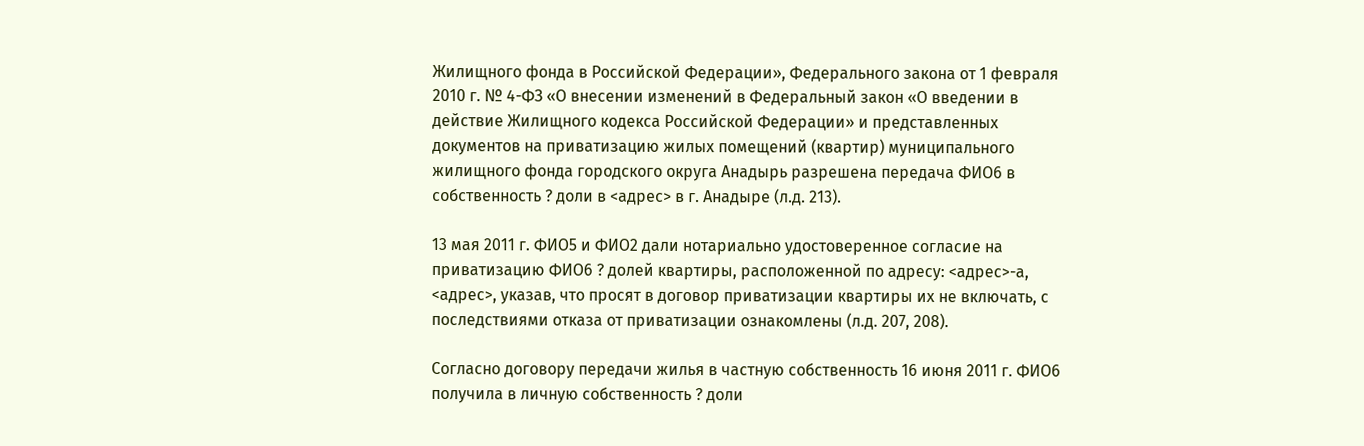Жилищного фонда в Российской Федерации», Федерального закона от 1 февраля 2010 г. № 4-ФЗ «О внесении изменений в Федеральный закон «О введении в действие Жилищного кодекса Российской Федерации» и представленных документов на приватизацию жилых помещений (квартир) муниципального жилищного фонда городского округа Анадырь разрешена передача ФИО6 в собственность ? доли в <адрес> в г. Анадыре (л.д. 213).

13 мая 2011 г. ФИО5 и ФИО2 дали нотариально удостоверенное согласие на приватизацию ФИО6 ? долей квартиры, расположенной по адресу: <адрес>-а, <адрес>, указав, что просят в договор приватизации квартиры их не включать, с последствиями отказа от приватизации ознакомлены (л.д. 207, 208).

Согласно договору передачи жилья в частную собственность 16 июня 2011 г. ФИО6 получила в личную собственность ? доли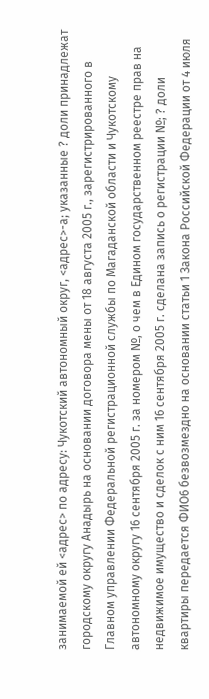занимаемой ей <адрес> по адресу: Чукотский автономный округ, <адрес>-а; указанные ? доли принадлежат городскому округу Анадырь на основании договора мены от 18 августа 2005 г., зарегистрированного в Главном управлении Федеральной регистрационной службы по Магаданской области и Чукотскому автономному округу 16 сентября 2005 г. за номером №, о чем в Едином государственном реестре прав на недвижимое имущество и сделок с ним 16 сентября 2005 г. сделана запись о регистрации №; ? доли квартиры передается ФИО6 безвозмездно на основании статьи 1 Закона Российской Федерации от 4 июля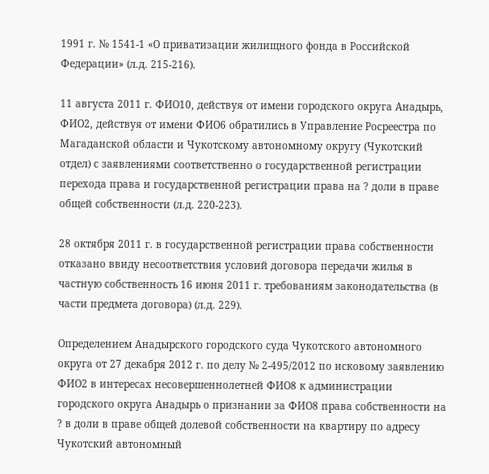1991 г. № 1541-1 «О приватизации жилищного фонда в Российской Федерации» (л.д. 215-216).

11 августа 2011 г. ФИО10, действуя от имени городского округа Анадырь, ФИО2, действуя от имени ФИО6 обратились в Управление Росреестра по Магаданской области и Чукотскому автономному округу (Чукотский отдел) с заявлениями соответственно о государственной регистрации перехода права и государственной регистрации права на ? доли в праве общей собственности (л.д. 220-223).

28 октября 2011 г. в государственной регистрации права собственности отказано ввиду несоответствия условий договора передачи жилья в частную собственность 16 июня 2011 г. требованиям законодательства (в части предмета договора) (л.д. 229).

Определением Анадырского городского суда Чукотского автономного округа от 27 декабря 2012 г. по делу № 2-495/2012 по исковому заявлению ФИО2 в интересах несовершеннолетней ФИО8 к администрации городского округа Анадырь о признании за ФИО8 права собственности на ? в доли в праве общей долевой собственности на квартиру по адресу Чукотский автономный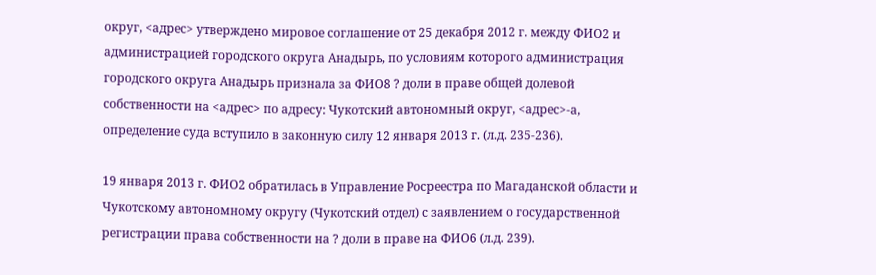округ, <адрес> утверждено мировое соглашение от 25 декабря 2012 г. между ФИО2 и администрацией городского округа Анадырь, по условиям которого администрация городского округа Анадырь признала за ФИО8 ? доли в праве общей долевой собственности на <адрес> по адресу: Чукотский автономный округ, <адрес>-а, определение суда вступило в законную силу 12 января 2013 г. (л.д. 235-236).

19 января 2013 г. ФИО2 обратилась в Управление Росреестра по Магаданской области и Чукотскому автономному округу (Чукотский отдел) с заявлением о государственной регистрации права собственности на ? доли в праве на ФИО6 (л.д. 239).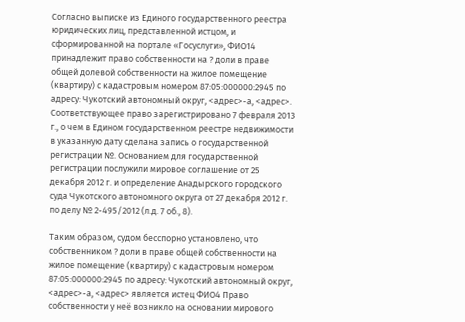Согласно выписке из Единого государственного реестра юридических лиц, представленной истцом, и сформированной на портале «Госуслуги», ФИО14 принадлежит право собственности на ? доли в праве общей долевой собственности на жилое помещение (квартиру) с кадастровым номером 87:05:000000:2945 по адресу: Чукотский автономный округ, <адрес>-а, <адрес>. Соответствующее право зарегистрировано 7 февраля 2013 г., о чем в Едином государственном реестре недвижимости в указанную дату сделана запись о государственной регистрации №. Основанием для государственной регистрации послужили мировое соглашение от 25 декабря 2012 г. и определение Анадырского городского суда Чукотского автономного округа от 27 декабря 2012 г. по делу № 2-495/2012 (л.д. 7 об., 8).

Таким образом, судом бесспорно установлено, что собственником ? доли в праве общей собственности на жилое помещение (квартиру) с кадастровым номером 87:05:000000:2945 по адресу: Чукотский автономный округ, <адрес>-а, <адрес> является истец ФИО4 Право собственности у неё возникло на основании мирового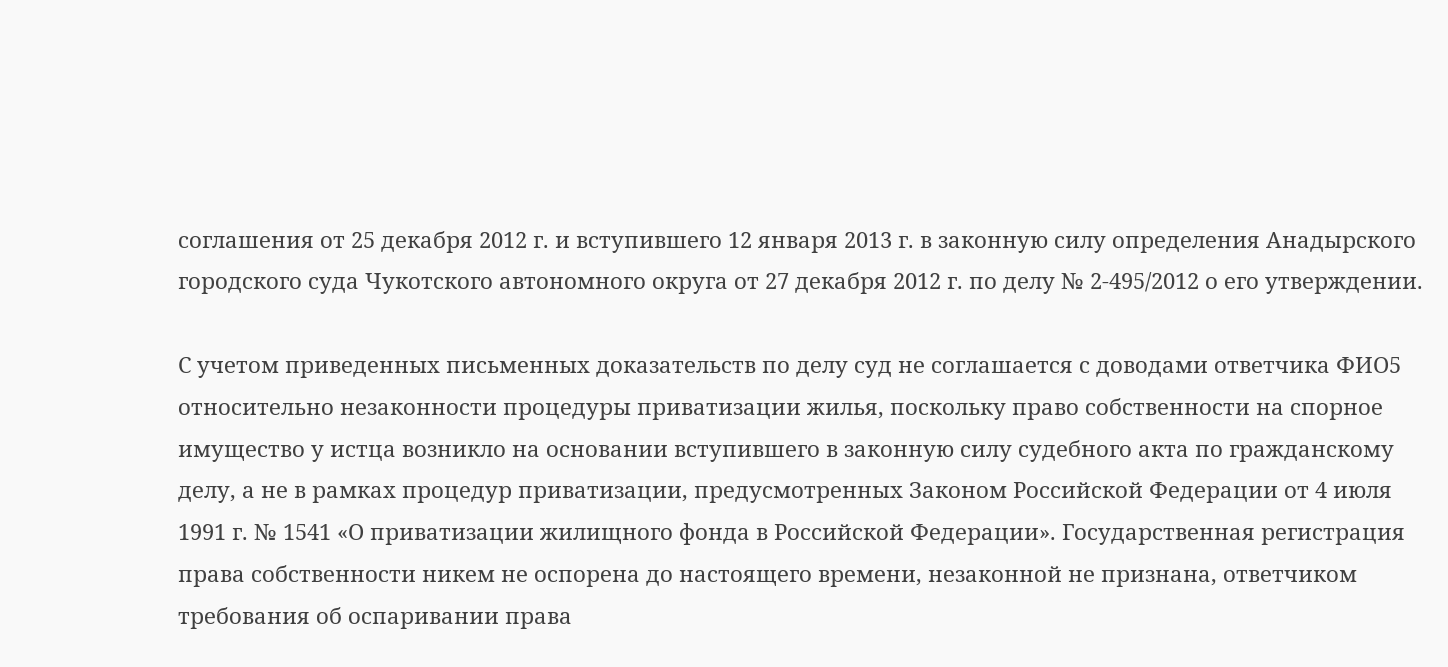соглашения от 25 декабря 2012 г. и вступившего 12 января 2013 г. в законную силу определения Анадырского городского суда Чукотского автономного округа от 27 декабря 2012 г. по делу № 2-495/2012 о его утверждении.

С учетом приведенных письменных доказательств по делу суд не соглашается с доводами ответчика ФИО5 относительно незаконности процедуры приватизации жилья, поскольку право собственности на спорное имущество у истца возникло на основании вступившего в законную силу судебного акта по гражданскому делу, а не в рамках процедур приватизации, предусмотренных Законом Российской Федерации от 4 июля 1991 г. № 1541 «О приватизации жилищного фонда в Российской Федерации». Государственная регистрация права собственности никем не оспорена до настоящего времени, незаконной не признана, ответчиком требования об оспаривании права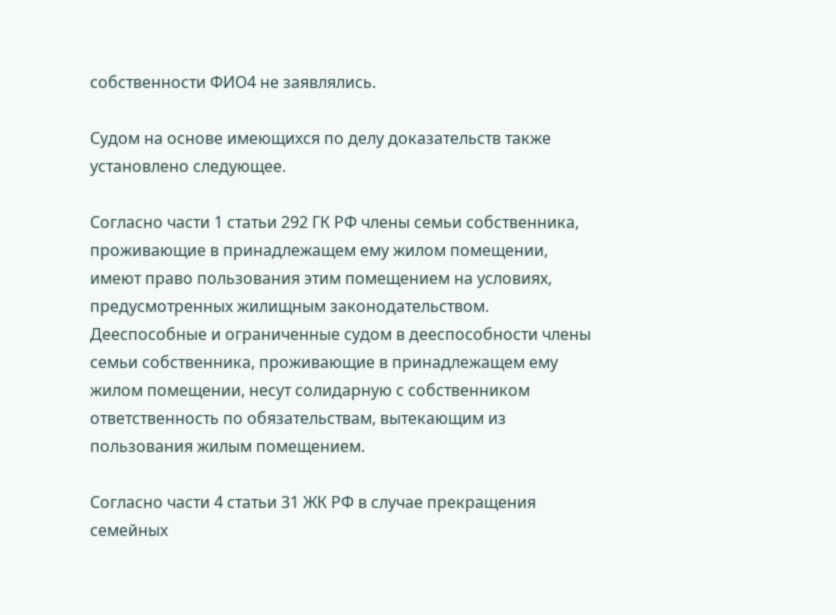собственности ФИО4 не заявлялись.

Судом на основе имеющихся по делу доказательств также установлено следующее.

Согласно части 1 статьи 292 ГК РФ члены семьи собственника, проживающие в принадлежащем ему жилом помещении, имеют право пользования этим помещением на условиях, предусмотренных жилищным законодательством. Дееспособные и ограниченные судом в дееспособности члены семьи собственника, проживающие в принадлежащем ему жилом помещении, несут солидарную с собственником ответственность по обязательствам, вытекающим из пользования жилым помещением.

Согласно части 4 статьи 31 ЖК РФ в случае прекращения семейных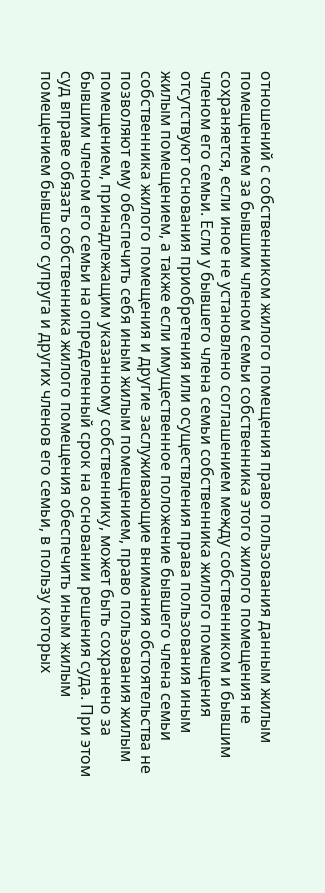отношений с собственником жилого помещения право пользования данным жилым помещением за бывшим членом семьи собственника этого жилого помещения не сохраняется, если иное не установлено соглашением между собственником и бывшим членом его семьи. Если у бывшего члена семьи собственника жилого помещения отсутствуют основания приобретения или осуществления права пользования иным жилым помещением, а также если имущественное положение бывшего члена семьи собственника жилого помещения и другие заслуживающие внимания обстоятельства не позволяют ему обеспечить себя иным жилым помещением, право пользования жилым помещением, принадлежащим указанному собственнику, может быть сохранено за бывшим членом его семьи на определенный срок на основании решения суда. При этом суд вправе обязать собственника жилого помещения обеспечить иным жилым помещением бывшего супруга и других членов его семьи, в пользу которых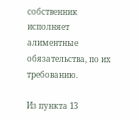собственник исполняет алиментные обязательства, по их требованию.

Из пункта 13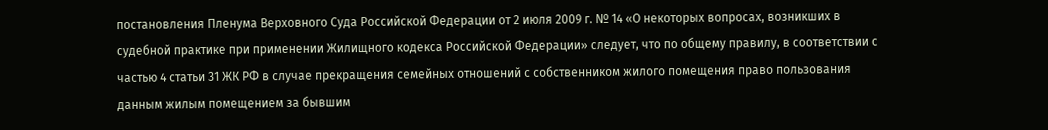постановления Пленума Верховного Суда Российской Федерации от 2 июля 2009 г. № 14 «О некоторых вопросах, возникших в судебной практике при применении Жилищного кодекса Российской Федерации» следует, что по общему правилу, в соответствии с частью 4 статьи 31 ЖК РФ в случае прекращения семейных отношений с собственником жилого помещения право пользования данным жилым помещением за бывшим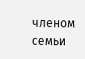членом семьи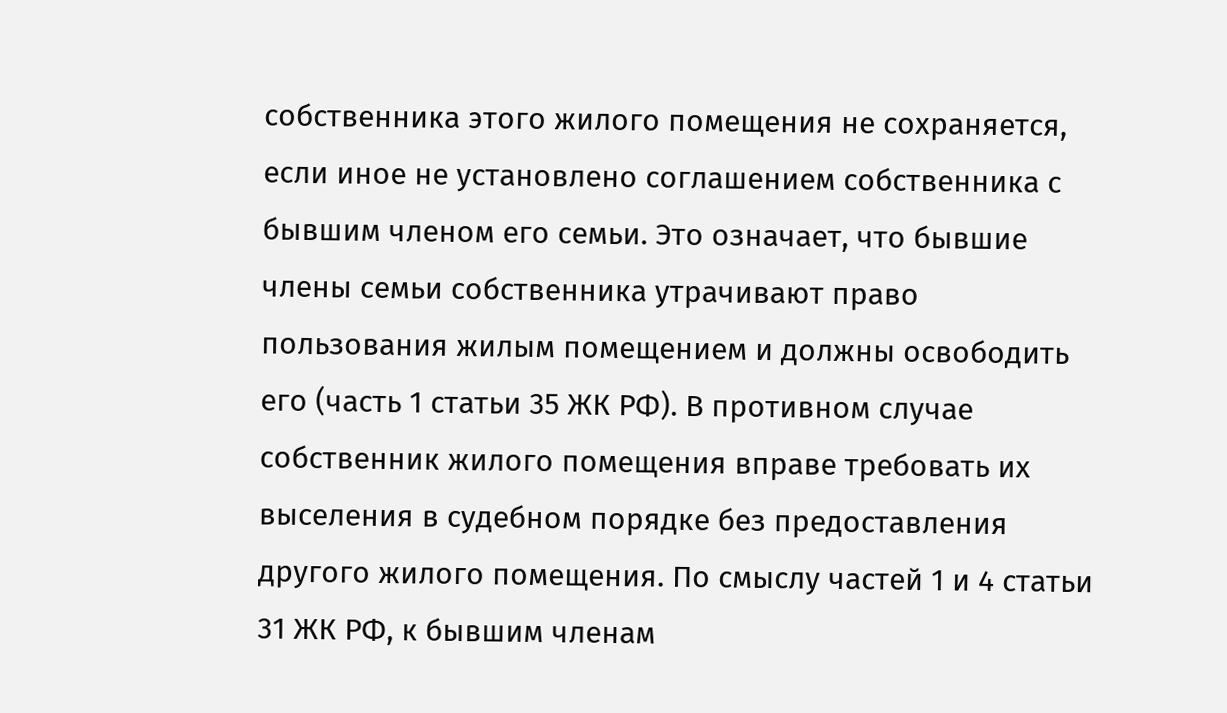собственника этого жилого помещения не сохраняется, если иное не установлено соглашением собственника с бывшим членом его семьи. Это означает, что бывшие члены семьи собственника утрачивают право пользования жилым помещением и должны освободить его (часть 1 статьи 35 ЖК РФ). В противном случае собственник жилого помещения вправе требовать их выселения в судебном порядке без предоставления другого жилого помещения. По смыслу частей 1 и 4 статьи 31 ЖК РФ, к бывшим членам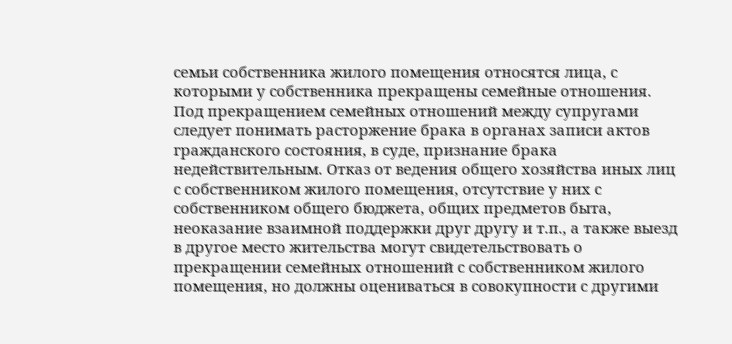семьи собственника жилого помещения относятся лица, с которыми у собственника прекращены семейные отношения. Под прекращением семейных отношений между супругами следует понимать расторжение брака в органах записи актов гражданского состояния, в суде, признание брака недействительным. Отказ от ведения общего хозяйства иных лиц с собственником жилого помещения, отсутствие у них с собственником общего бюджета, общих предметов быта, неоказание взаимной поддержки друг другу и т.п., а также выезд в другое место жительства могут свидетельствовать о прекращении семейных отношений с собственником жилого помещения, но должны оцениваться в совокупности с другими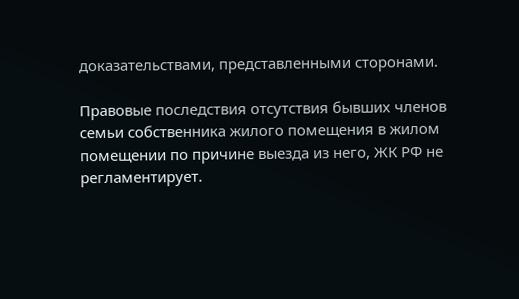доказательствами, представленными сторонами.

Правовые последствия отсутствия бывших членов семьи собственника жилого помещения в жилом помещении по причине выезда из него, ЖК РФ не регламентирует.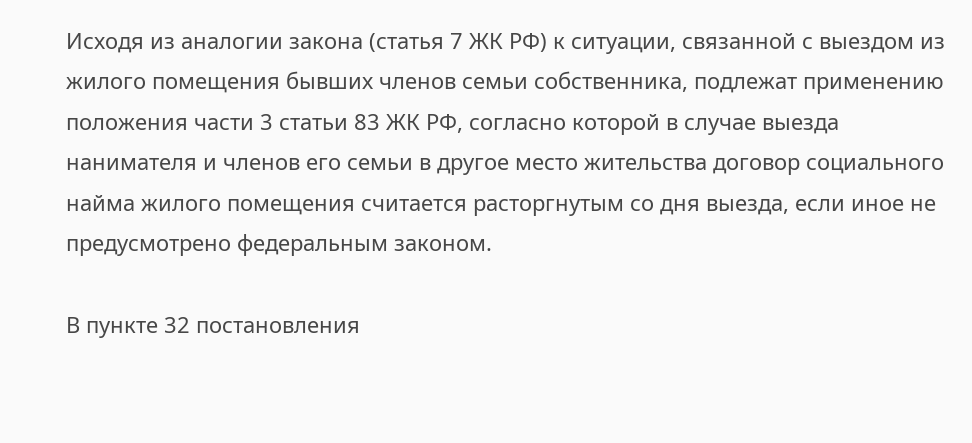Исходя из аналогии закона (статья 7 ЖК РФ) к ситуации, связанной с выездом из жилого помещения бывших членов семьи собственника, подлежат применению положения части 3 статьи 83 ЖК РФ, согласно которой в случае выезда нанимателя и членов его семьи в другое место жительства договор социального найма жилого помещения считается расторгнутым со дня выезда, если иное не предусмотрено федеральным законом.

В пункте 32 постановления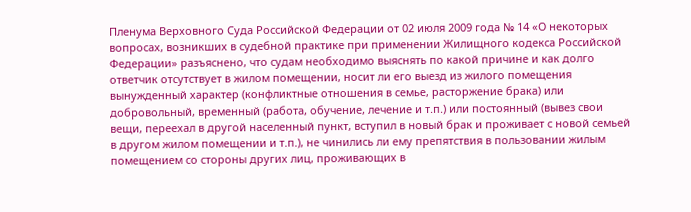Пленума Верховного Суда Российской Федерации от 02 июля 2009 года № 14 «О некоторых вопросах, возникших в судебной практике при применении Жилищного кодекса Российской Федерации» разъяснено, что судам необходимо выяснять по какой причине и как долго ответчик отсутствует в жилом помещении, носит ли его выезд из жилого помещения вынужденный характер (конфликтные отношения в семье, расторжение брака) или добровольный, временный (работа, обучение, лечение и т.п.) или постоянный (вывез свои вещи, переехал в другой населенный пункт, вступил в новый брак и проживает с новой семьей в другом жилом помещении и т.п.), не чинились ли ему препятствия в пользовании жилым помещением со стороны других лиц, проживающих в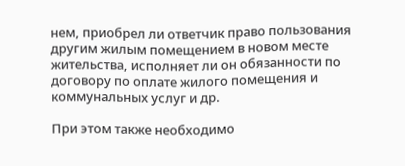нем, приобрел ли ответчик право пользования другим жилым помещением в новом месте жительства, исполняет ли он обязанности по договору по оплате жилого помещения и коммунальных услуг и др.

При этом также необходимо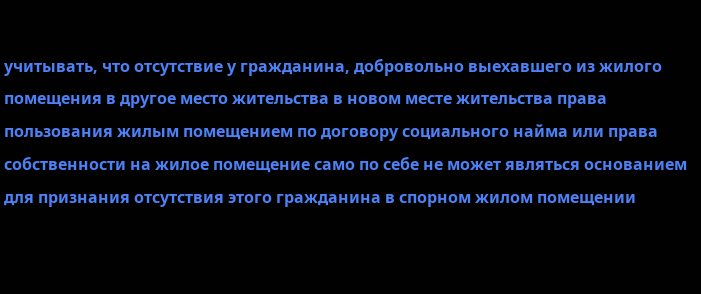учитывать, что отсутствие у гражданина, добровольно выехавшего из жилого помещения в другое место жительства в новом месте жительства права пользования жилым помещением по договору социального найма или права собственности на жилое помещение само по себе не может являться основанием для признания отсутствия этого гражданина в спорном жилом помещении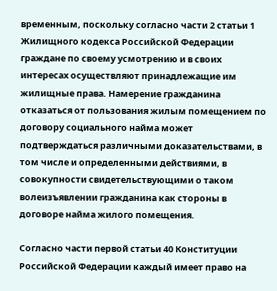временным, поскольку согласно части 2 статьи 1 Жилищного кодекса Российской Федерации граждане по своему усмотрению и в своих интересах осуществляют принадлежащие им жилищные права. Намерение гражданина отказаться от пользования жилым помещением по договору социального найма может подтверждаться различными доказательствами, в том числе и определенными действиями, в совокупности свидетельствующими о таком волеизъявлении гражданина как стороны в договоре найма жилого помещения.

Согласно части первой статьи 40 Конституции Российской Федерации каждый имеет право на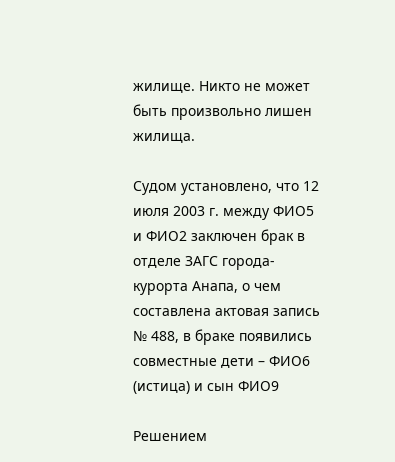жилище. Никто не может быть произвольно лишен жилища.

Судом установлено, что 12 июля 2003 г. между ФИО5 и ФИО2 заключен брак в отделе ЗАГС города-курорта Анапа, о чем составлена актовая запись № 488, в браке появились совместные дети – ФИО6 (истица) и сын ФИО9

Решением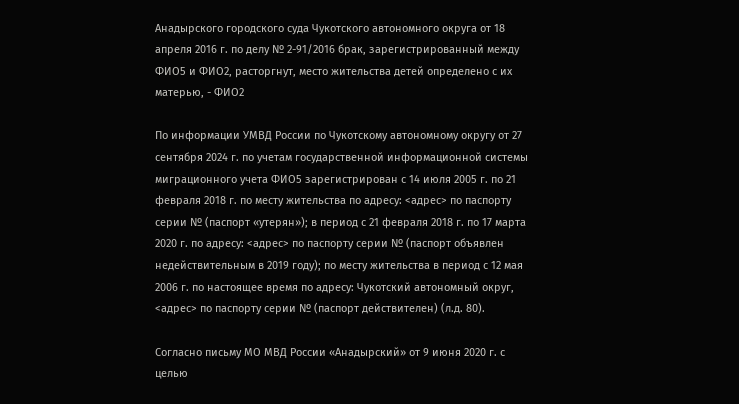Анадырского городского суда Чукотского автономного округа от 18 апреля 2016 г. по делу № 2-91/2016 брак, зарегистрированный между ФИО5 и ФИО2, расторгнут, место жительства детей определено с их матерью, - ФИО2

По информации УМВД России по Чукотскому автономному округу от 27 сентября 2024 г. по учетам государственной информационной системы миграционного учета ФИО5 зарегистрирован с 14 июля 2005 г. по 21 февраля 2018 г. по месту жительства по адресу: <адрес> по паспорту серии № (паспорт «утерян»); в период с 21 февраля 2018 г. по 17 марта 2020 г. по адресу: <адрес> по паспорту серии № (паспорт объявлен недействительным в 2019 году); по месту жительства в период с 12 мая 2006 г. по настоящее время по адресу: Чукотский автономный округ, <адрес> по паспорту серии № (паспорт действителен) (л.д. 80).

Согласно письму МО МВД России «Анадырский» от 9 июня 2020 г. с целью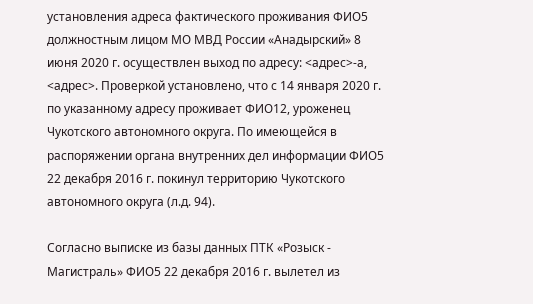установления адреса фактического проживания ФИО5 должностным лицом МО МВД России «Анадырский» 8 июня 2020 г. осуществлен выход по адресу: <адрес>-а, <адрес>. Проверкой установлено, что с 14 января 2020 г. по указанному адресу проживает ФИО12, уроженец Чукотского автономного округа. По имеющейся в распоряжении органа внутренних дел информации ФИО5 22 декабря 2016 г. покинул территорию Чукотского автономного округа (л.д. 94).

Согласно выписке из базы данных ПТК «Розыск - Магистраль» ФИО5 22 декабря 2016 г. вылетел из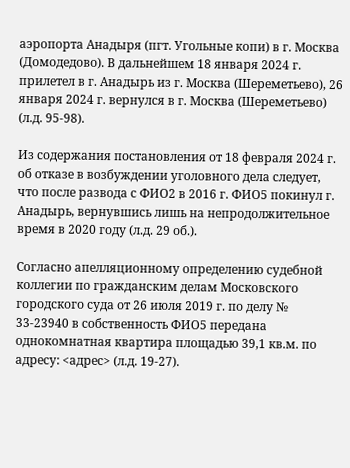аэропорта Анадыря (пгт. Угольные копи) в г. Москва (Домодедово). В дальнейшем 18 января 2024 г. прилетел в г. Анадырь из г. Москва (Шереметьево), 26 января 2024 г. вернулся в г. Москва (Шереметьево) (л.д. 95-98).

Из содержания постановления от 18 февраля 2024 г. об отказе в возбуждении уголовного дела следует, что после развода с ФИО2 в 2016 г. ФИО5 покинул г. Анадырь, вернувшись лишь на непродолжительное время в 2020 году (л.д. 29 об.).

Согласно апелляционному определению судебной коллегии по гражданским делам Московского городского суда от 26 июля 2019 г. по делу № 33-23940 в собственность ФИО5 передана однокомнатная квартира площадью 39,1 кв.м. по адресу: <адрес> (л.д. 19-27).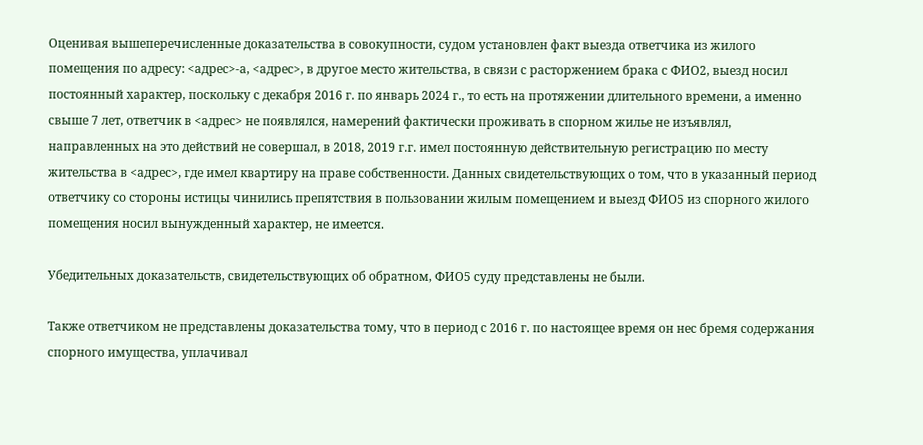Оценивая вышеперечисленные доказательства в совокупности, судом установлен факт выезда ответчика из жилого помещения по адресу: <адрес>-а, <адрес>, в другое место жительства, в связи с расторжением брака с ФИО2, выезд носил постоянный характер, поскольку с декабря 2016 г. по январь 2024 г., то есть на протяжении длительного времени, а именно свыше 7 лет, ответчик в <адрес> не появлялся, намерений фактически проживать в спорном жилье не изъявлял, направленных на это действий не совершал, в 2018, 2019 г.г. имел постоянную действительную регистрацию по месту жительства в <адрес>, где имел квартиру на праве собственности. Данных свидетельствующих о том, что в указанный период ответчику со стороны истицы чинились препятствия в пользовании жилым помещением и выезд ФИО5 из спорного жилого помещения носил вынужденный характер, не имеется.

Убедительных доказательств, свидетельствующих об обратном, ФИО5 суду представлены не были.

Также ответчиком не представлены доказательства тому, что в период с 2016 г. по настоящее время он нес бремя содержания спорного имущества, уплачивал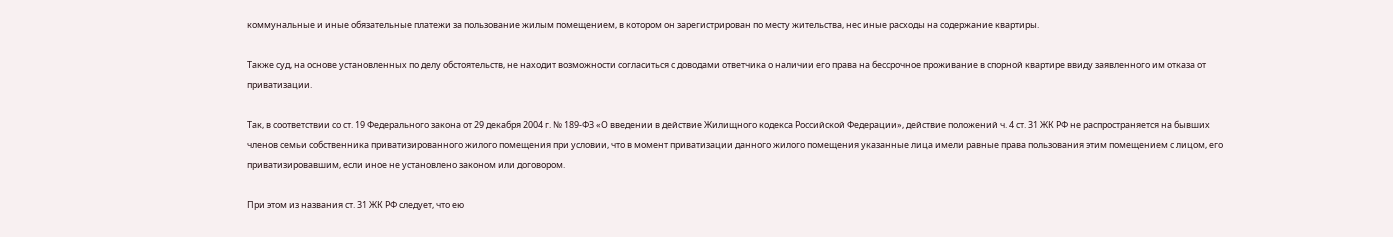коммунальные и иные обязательные платежи за пользование жилым помещением, в котором он зарегистрирован по месту жительства, нес иные расходы на содержание квартиры.

Также суд, на основе установленных по делу обстоятельств, не находит возможности согласиться с доводами ответчика о наличии его права на бессрочное проживание в спорной квартире ввиду заявленного им отказа от приватизации.

Так, в соответствии со ст. 19 Федерального закона от 29 декабря 2004 г. № 189-ФЗ «О введении в действие Жилищного кодекса Российской Федерации», действие положений ч. 4 ст. 31 ЖК РФ не распространяется на бывших членов семьи собственника приватизированного жилого помещения при условии, что в момент приватизации данного жилого помещения указанные лица имели равные права пользования этим помещением с лицом, его приватизировавшим, если иное не установлено законом или договором.

При этом из названия ст. 31 ЖК РФ следует, что ею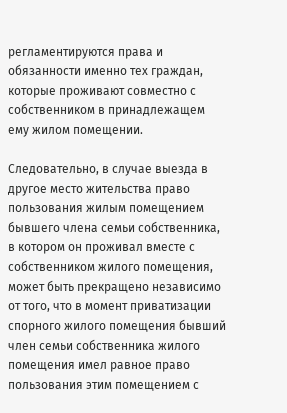регламентируются права и обязанности именно тех граждан, которые проживают совместно с собственником в принадлежащем ему жилом помещении.

Следовательно, в случае выезда в другое место жительства право пользования жилым помещением бывшего члена семьи собственника, в котором он проживал вместе с собственником жилого помещения, может быть прекращено независимо от того, что в момент приватизации спорного жилого помещения бывший член семьи собственника жилого помещения имел равное право пользования этим помещением с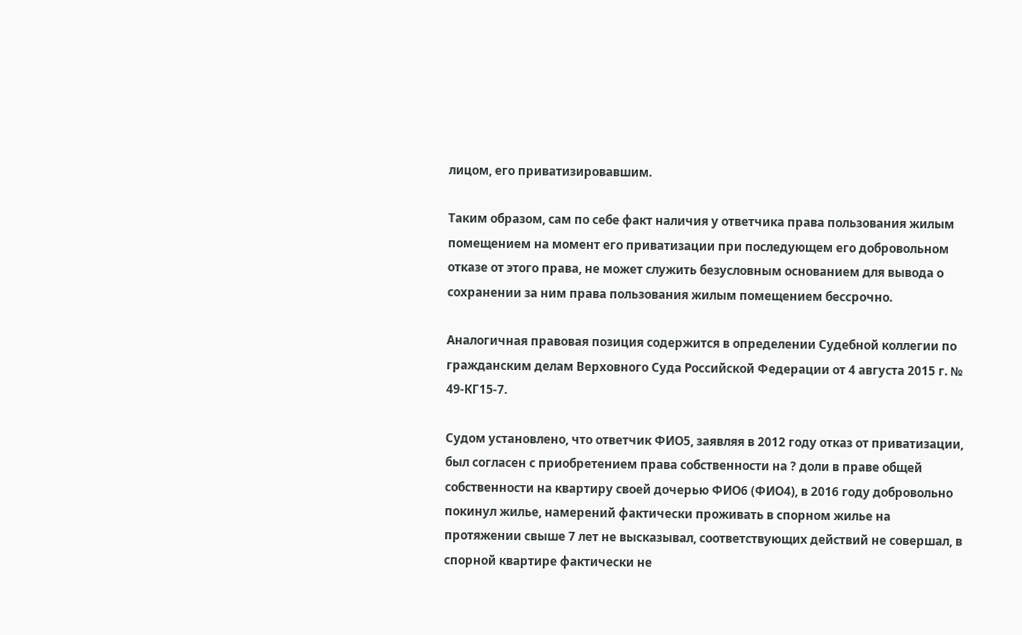лицом, его приватизировавшим.

Таким образом, сам по себе факт наличия у ответчика права пользования жилым помещением на момент его приватизации при последующем его добровольном отказе от этого права, не может служить безусловным основанием для вывода о сохранении за ним права пользования жилым помещением бессрочно.

Аналогичная правовая позиция содержится в определении Судебной коллегии по гражданским делам Верховного Суда Российской Федерации от 4 августа 2015 г. № 49-КГ15-7.

Судом установлено, что ответчик ФИО5, заявляя в 2012 году отказ от приватизации, был согласен с приобретением права собственности на ? доли в праве общей собственности на квартиру своей дочерью ФИО6 (ФИО4), в 2016 году добровольно покинул жилье, намерений фактически проживать в спорном жилье на протяжении свыше 7 лет не высказывал, соответствующих действий не совершал, в спорной квартире фактически не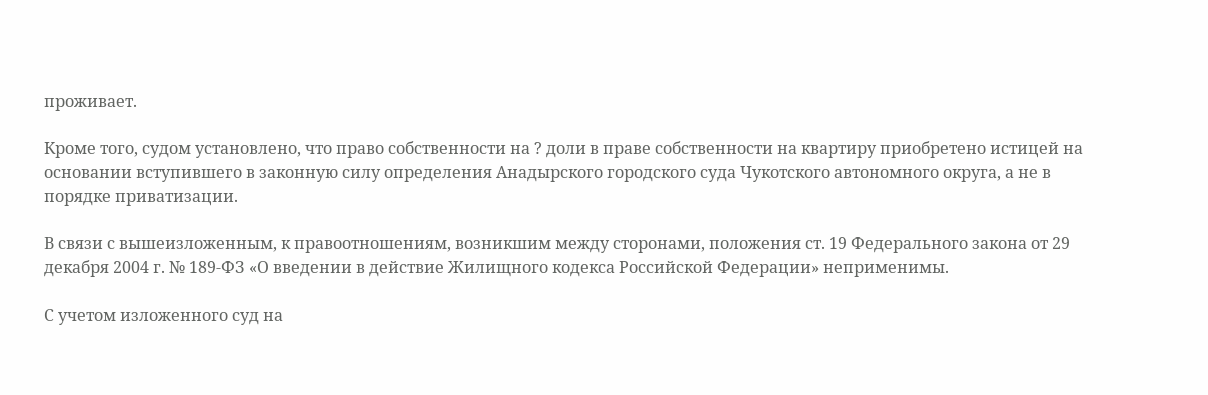проживает.

Кроме того, судом установлено, что право собственности на ? доли в праве собственности на квартиру приобретено истицей на основании вступившего в законную силу определения Анадырского городского суда Чукотского автономного округа, а не в порядке приватизации.

В связи с вышеизложенным, к правоотношениям, возникшим между сторонами, положения ст. 19 Федерального закона от 29 декабря 2004 г. № 189-ФЗ «О введении в действие Жилищного кодекса Российской Федерации» неприменимы.

С учетом изложенного суд на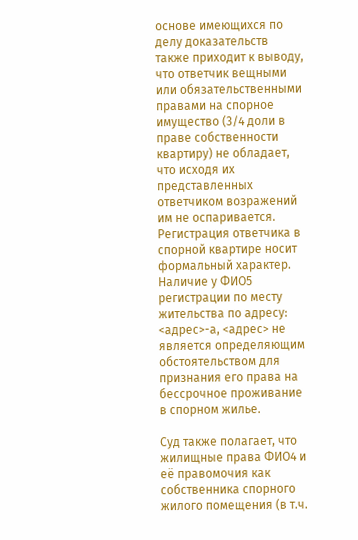основе имеющихся по делу доказательств также приходит к выводу, что ответчик вещными или обязательственными правами на спорное имущество (3/4 доли в праве собственности квартиру) не обладает, что исходя их представленных ответчиком возражений им не оспаривается. Регистрация ответчика в спорной квартире носит формальный характер. Наличие у ФИО5 регистрации по месту жительства по адресу: <адрес>-а, <адрес> не является определяющим обстоятельством для признания его права на бессрочное проживание в спорном жилье.

Суд также полагает, что жилищные права ФИО4 и её правомочия как собственника спорного жилого помещения (в т.ч.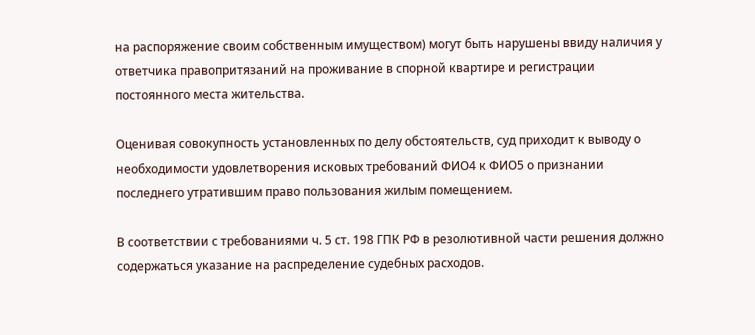на распоряжение своим собственным имуществом) могут быть нарушены ввиду наличия у ответчика правопритязаний на проживание в спорной квартире и регистрации постоянного места жительства.

Оценивая совокупность установленных по делу обстоятельств, суд приходит к выводу о необходимости удовлетворения исковых требований ФИО4 к ФИО5 о признании последнего утратившим право пользования жилым помещением.

В соответствии с требованиями ч. 5 ст. 198 ГПК РФ в резолютивной части решения должно содержаться указание на распределение судебных расходов.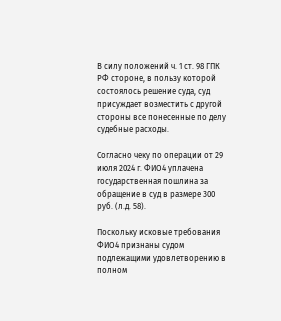В силу положений ч. 1 ст. 98 ГПК РФ стороне, в пользу которой состоялось решение суда, суд присуждает возместить с другой стороны все понесенные по делу судебные расходы.

Согласно чеку по операции от 29 июля 2024 г. ФИО4 уплачена государственная пошлина за обращение в суд в размере 300 руб. (л.д. 58).

Поскольку исковые требования ФИО4 признаны судом подлежащими удовлетворению в полном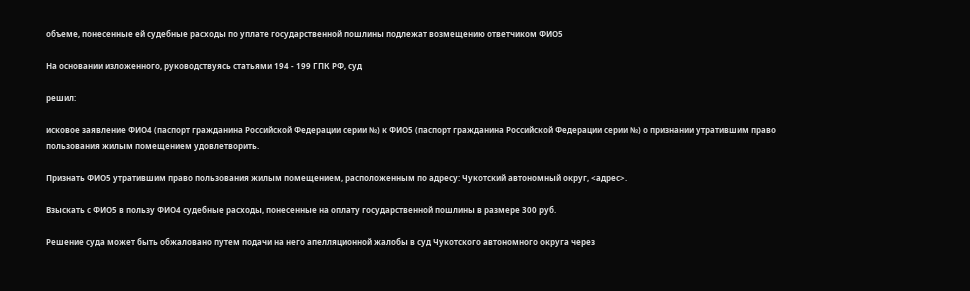объеме, понесенные ей судебные расходы по уплате государственной пошлины подлежат возмещению ответчиком ФИО5

На основании изложенного, руководствуясь статьями 194 - 199 ГПК РФ, суд

решил:

исковое заявление ФИО4 (паспорт гражданина Российской Федерации серии №) к ФИО5 (паспорт гражданина Российской Федерации серии №) о признании утратившим право пользования жилым помещением удовлетворить.

Признать ФИО5 утратившим право пользования жилым помещением, расположенным по адресу: Чукотский автономный округ, <адрес>.

Взыскать с ФИО5 в пользу ФИО4 судебные расходы, понесенные на оплату государственной пошлины в размере 300 руб.

Решение суда может быть обжаловано путем подачи на него апелляционной жалобы в суд Чукотского автономного округа через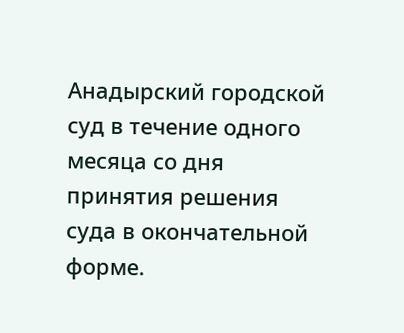Анадырский городской суд в течение одного месяца со дня принятия решения суда в окончательной форме.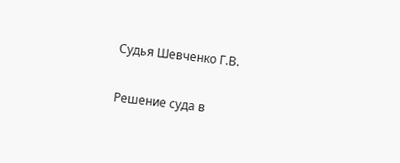Судья Шевченко Г.В.

Решение суда в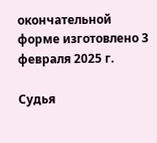окончательной форме изготовлено 3 февраля 2025 г.

Судья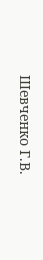Шевченко Г.В.